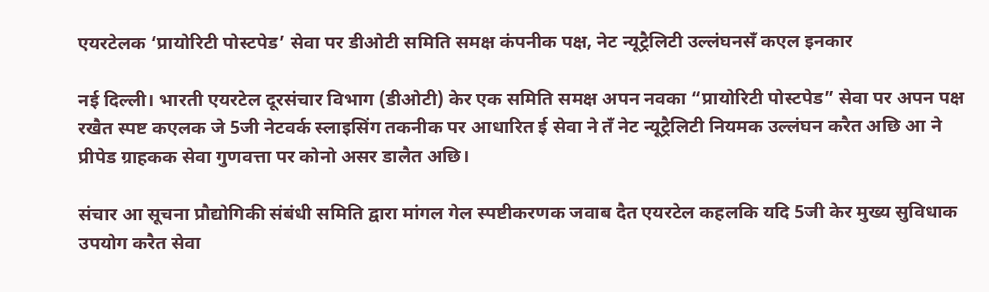एयरटेलक ‘प्रायोरिटी पोस्टपेड’ सेवा पर डीओटी समिति समक्ष कंपनीक पक्ष, नेट न्यूट्रैलिटी उल्लंघनसँ कएल इनकार

नई दिल्ली। भारती एयरटेल दूरसंचार विभाग (डीओटी) केर एक समिति समक्ष अपन नवका “प्रायोरिटी पोस्टपेड” सेवा पर अपन पक्ष रखैत स्पष्ट कएलक जे 5जी नेटवर्क स्लाइसिंग तकनीक पर आधारित ई सेवा ने तँ नेट न्यूट्रैलिटी नियमक उल्लंघन करैत अछि आ ने प्रीपेड ग्राहकक सेवा गुणवत्ता पर कोनो असर डालैत अछि।

संचार आ सूचना प्रौद्योगिकी संबंधी समिति द्वारा मांगल गेल स्पष्टीकरणक जवाब दैत एयरटेल कहलकि यदि 5जी केर मुख्य सुविधाक उपयोग करैत सेवा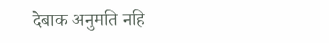देबाक अनुमति नहि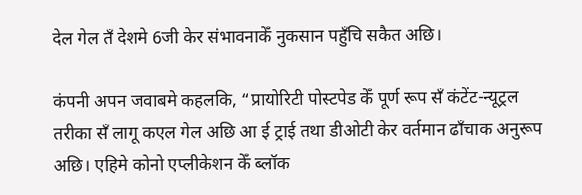देल गेल तँ देशमे 6जी केर संभावनाकेँ नुकसान पहुँचि सकैत अछि।

कंपनी अपन जवाबमे कहलकि, “प्रायोरिटी पोस्टपेड केँ पूर्ण रूप सँ कंटेंट-न्यूट्रल तरीका सँ लागू कएल गेल अछि आ ई ट्राई तथा डीओटी केर वर्तमान ढाँचाक अनुरूप अछि। एहिमे कोनो एप्लीकेशन केँ ब्लॉक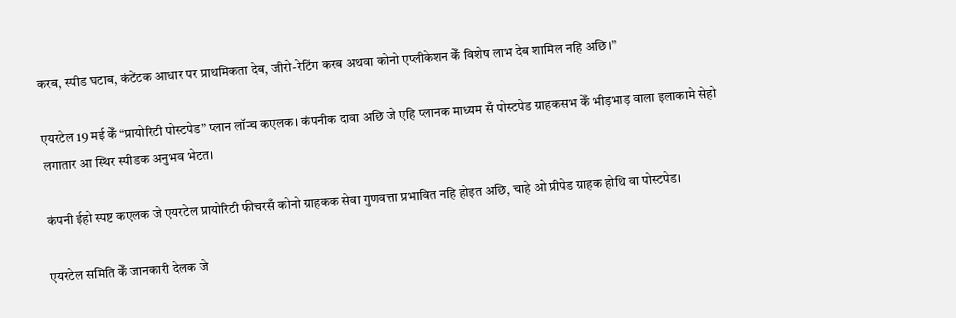करब, स्पीड घटाब, कंटेंटक आधार पर प्राथमिकता देब, जीरो-रेटिंग करब अथवा कोनो एप्लीकेशन केँ विशेष लाभ देब शामिल नहि अछि।”

एयरटेल 19 मई केँ “प्रायोरिटी पोस्टपेड” प्लान लॉन्च कएलक। कंपनीक दावा अछि जे एहि प्लानक माध्यम सँ पोस्टपेड ग्राहकसभ केँ भीड़भाड़ वाला इलाकामे सेहो लगातार आ स्थिर स्पीडक अनुभव भेटत।

कंपनी ईहो स्पष्ट कएलक जे एयरटेल प्रायोरिटी फीचरसँ कोनो ग्राहकक सेवा गुणवत्ता प्रभावित नहि होइत अछि, चाहे ओ प्रीपेड ग्राहक होथि वा पोस्टपेड।

एयरटेल समिति केँ जानकारी देलक जे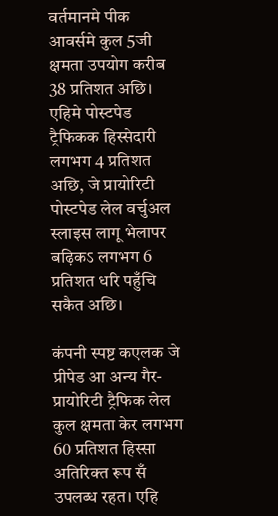वर्तमानमे पीक आवर्समे कुल 5जी क्षमता उपयोग करीब 38 प्रतिशत अछि। एहिमे पोस्टपेड ट्रैफिकक हिस्सेदारी लगभग 4 प्रतिशत अछि, जे प्रायोरिटी पोस्टपेड लेल वर्चुअल स्लाइस लागू भेलापर बढ़िकऽ लगभग 6 प्रतिशत धरि पहुँचि सकैत अछि।

कंपनी स्पष्ट कएलक जे प्रीपेड आ अन्य गैर-प्रायोरिटी ट्रैफिक लेल कुल क्षमता केर लगभग 60 प्रतिशत हिस्सा अतिरिक्त रूप सँ उपलब्ध रहत। एहि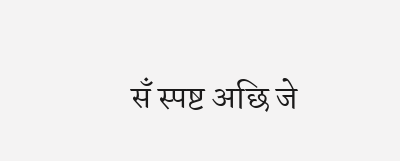सँ स्पष्ट अछि जे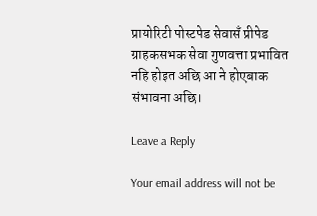प्रायोरिटी पोस्टपेड सेवासँ प्रीपेड ग्राहकसभक सेवा गुणवत्ता प्रभावित नहि होइत अछि आ ने होएबाक संभावना अछि।

Leave a Reply

Your email address will not be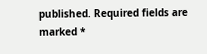published. Required fields are marked *